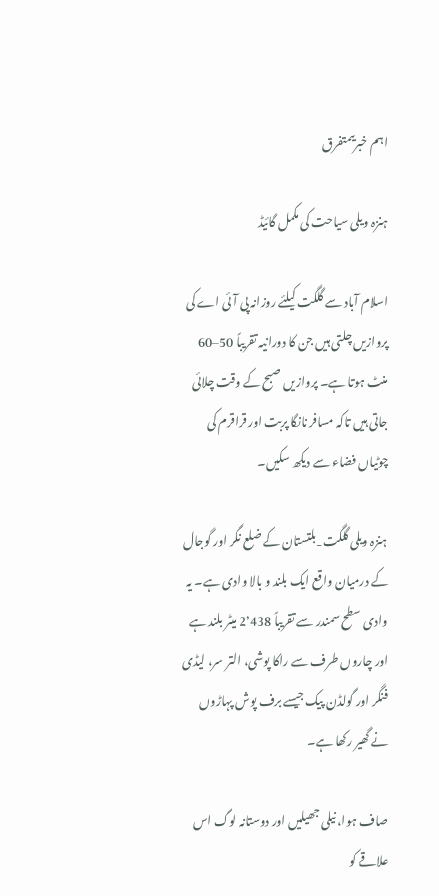اہم خبریںمتفرق

ہنزہ ویلی سیاحت کی مکمل گائیڈ

اسلام آباد سے گلگت کیلئے روزانہ پی آئی اے کی پروازیں چلتی ہیں جن کا دورانیہ تقریباً 50–60 منٹ ہوتا ہے۔ پروازیں صبح کے وقت چلائی جاتی ہیں تاکہ مسافر نانگا پربت اور قراقرم کی چوٹیاں فضاء سے دیکھ سکیں۔

ہنزہ ویلی گلگت‑بلتستان کے ضلع نگر اور گوجال کے درمیان واقع ایک بلند و بالا وادی ہے۔ یہ وادی سطح سمندر سے تقریباً 2٬438 میٹر بلند ہے اور چاروں طرف سے راکا پوشی، التر سر، لیڈی فنگر اور گولڈن پیک جیسے برف پوش پہاڑوں نے گھیر رکھا ہے۔

صاف ہوا، نیلی جھیلیں اور دوستانہ لوگ اس علاقے کو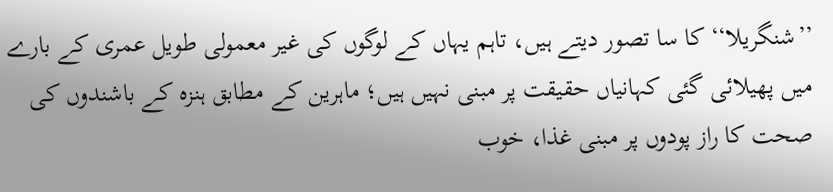’’شنگریلا‘‘ کا سا تصور دیتے ہیں، تاہم یہاں کے لوگوں کی غیر معمولی طویل عمری کے بارے میں پھیلائی گئی کہانیاں حقیقت پر مبنی نہیں ہیں؛ ماہرین کے مطابق ہنزہ کے باشندوں کی صحت کا راز پودوں پر مبنی غذا، خوب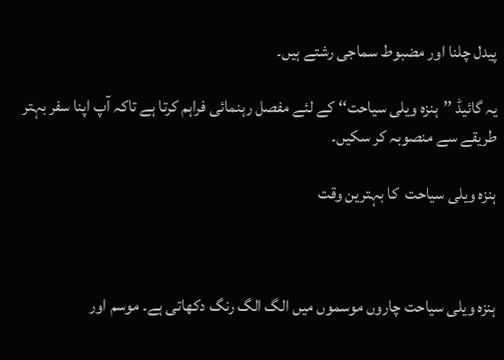پیدل چلنا اور مضبوط سماجی رشتے ہیں۔

یہ گائیڈ ’’ہنزہ ویلی سیاحت‘‘ کے لئے مفصل رہنمائی فراہم کرتا ہے تاکہ آپ اپنا سفر بہتر طریقے سے منصوبہ کر سکیں۔

ہنزہ ویلی سیاحت  کا بہترین وقت



ہنزہ ویلی سیاحت چاروں موسموں میں الگ الگ رنگ دکھاتی ہے۔ موسم اور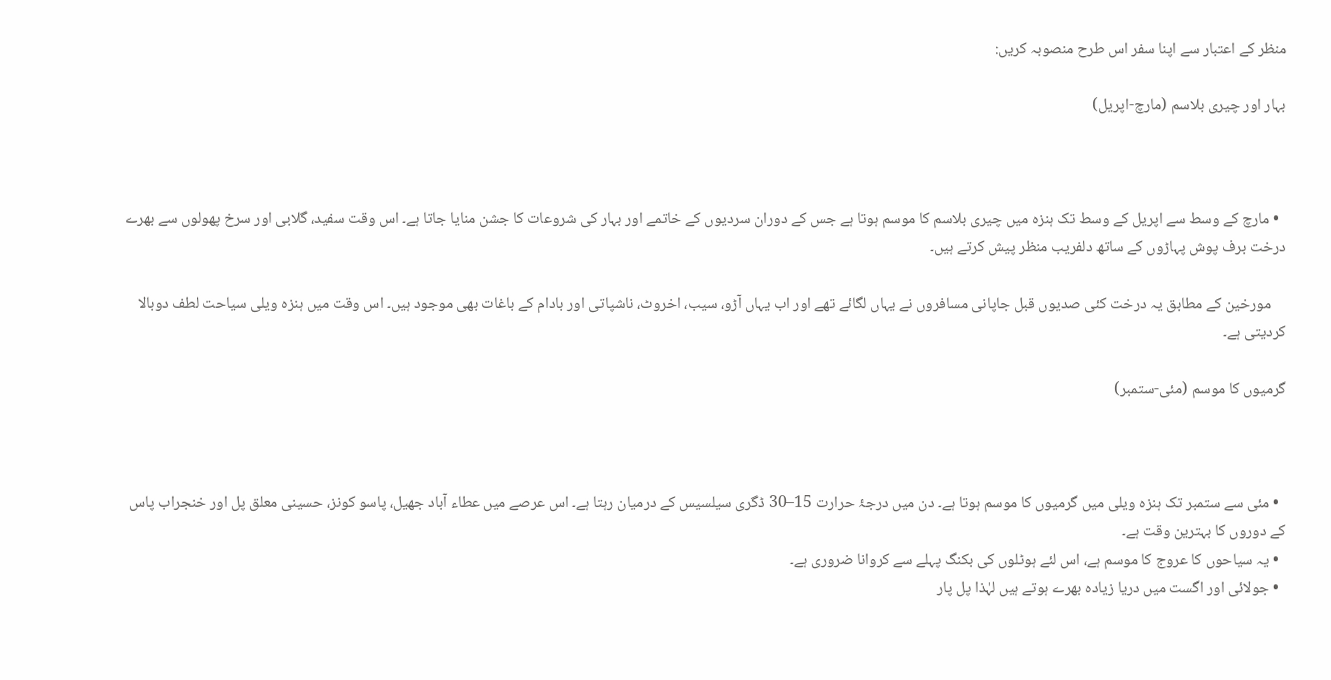منظر کے اعتبار سے اپنا سفر اس طرح منصوبہ کریں:

بہار اور چیری بلاسم (مارچ‑اپریل)



  • مارچ کے وسط سے اپریل کے وسط تک ہنزہ میں چیری بلاسم کا موسم ہوتا ہے جس کے دوران سردیوں کے خاتمے اور بہار کی شروعات کا جشن منایا جاتا ہے۔ اس وقت سفید، گلابی اور سرخ پھولوں سے بھرے درخت برف پوش پہاڑوں کے ساتھ دلفریب منظر پیش کرتے ہیں۔

    مورخین کے مطابق یہ درخت کئی صدیوں قبل جاپانی مسافروں نے یہاں لگائے تھے اور اب یہاں آڑو، سیب، اخروٹ، ناشپاتی اور بادام کے باغات بھی موجود ہیں۔ اس وقت میں ہنزہ ویلی سیاحت لطف دوبالا کردیتی ہے۔

گرمیوں کا موسم (مئی‑ستمبر)



  • مئی سے ستمبر تک ہنزہ ویلی میں گرمیوں کا موسم ہوتا ہے۔ دن میں درجۂ حرارت 15–30 ڈگری سیلسیس کے درمیان رہتا ہے۔ اس عرصے میں عطاء آباد جھیل، پاسو کونز، حسینی معلق پل اور خنجراب پاس کے دوروں کا بہترین وقت ہے۔
  • یہ سیاحوں کا عروج کا موسم ہے، اس لئے ہوٹلوں کی بکنگ پہلے سے کروانا ضروری ہے۔
  • جولائی اور اگست میں دریا زیادہ بھرے ہوتے ہیں لہٰذا پل پار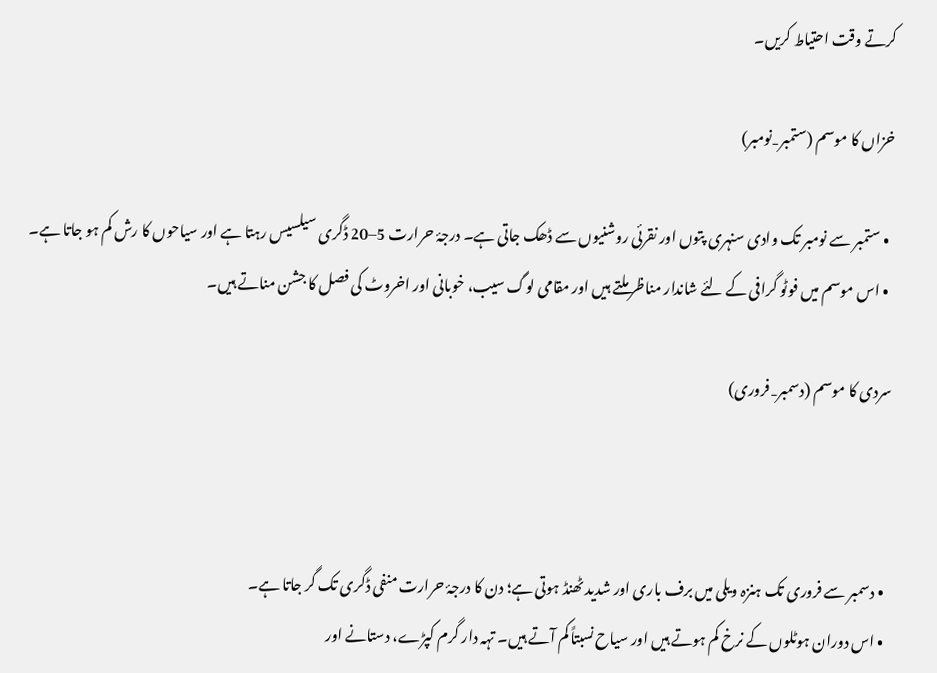کرتے وقت احتیاط کریں۔

خزاں کا موسم (ستمبر‑نومبر)

  • ستمبر سے نومبر تک وادی سنہری پتوں اور نقرئی روشنیوں سے ڈھک جاتی ہے۔ درجۂ حرارت 5–20 ڈگری سیلسیس رہتا ہے اور سیاحوں کا رش کم ہو جاتا ہے۔
  • اس موسم میں فوٹو گرافی کے لئے شاندار مناظر ملتے ہیں اور مقامی لوگ سیب، خوبانی اور اخروٹ کی فصل کا جشن مناتے ہیں۔

سردی کا موسم (دسمبر‑فروری)



  • دسمبر سے فروری تک ہنزہ ویلی میں برف باری اور شدید ٹھنڈ ہوتی ہے؛ دن کا درجۂ حرارت منفی ڈگری تک گر جاتا ہے۔
  • اس دوران ہوٹلوں کے نرخ کم ہوتے ہیں اور سیاح نسبتاً کم آتے ہیں۔ تہہ دار گرم کپڑے، دستانے اور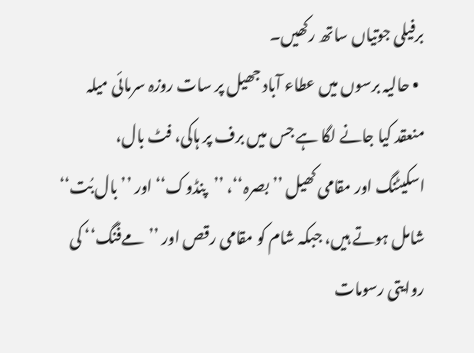برفیلی جوتیاں ساتھ رکھیں۔
  • حالیہ برسوں میں عطاء آباد جھیل پر سات روزہ سرمائی میلہ منعقد کیا جانے لگا ہے جس میں برف پر ہاکی، فٹ بال، اسکیٹنگ اور مقامی کھیل ’’بصرہ‘‘، ’’پنڈوک‘‘ اور ’’بال بُت‘‘ شامل ہوتے ہیں، جبکہ شام کو مقامی رقص اور ’’مےفُنگ‘‘ کی روایتی رسومات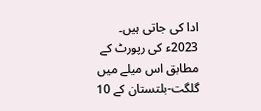ادا کی جاتی ہیں۔ 2023ء کی رپورٹ کے مطابق اس میلے میں گلگت‑بلتستان کے 10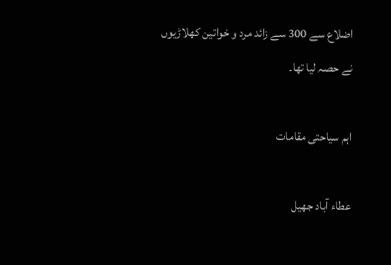اضلاع سے 300 سے زائد مرد و خواتین کھلاڑیوں نے حصہ لیا تھا۔

اہم سیاحتی مقامات

عطاء آباد جھیل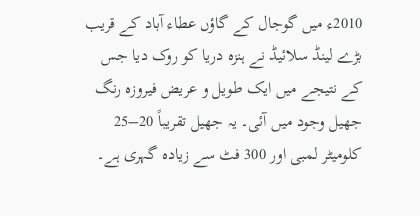2010ء میں گوجال کے گاؤں عطاء آباد کے قریب بڑے لینڈ سلائیڈ نے ہنزہ دریا کو روک دیا جس کے نتیجے میں ایک طویل و عریض فیروزہ رنگ جھیل وجود میں آئی۔ یہ جھیل تقریباً 20–25 کلومیٹر لمبی اور 300 فٹ سے زیادہ گہری ہے۔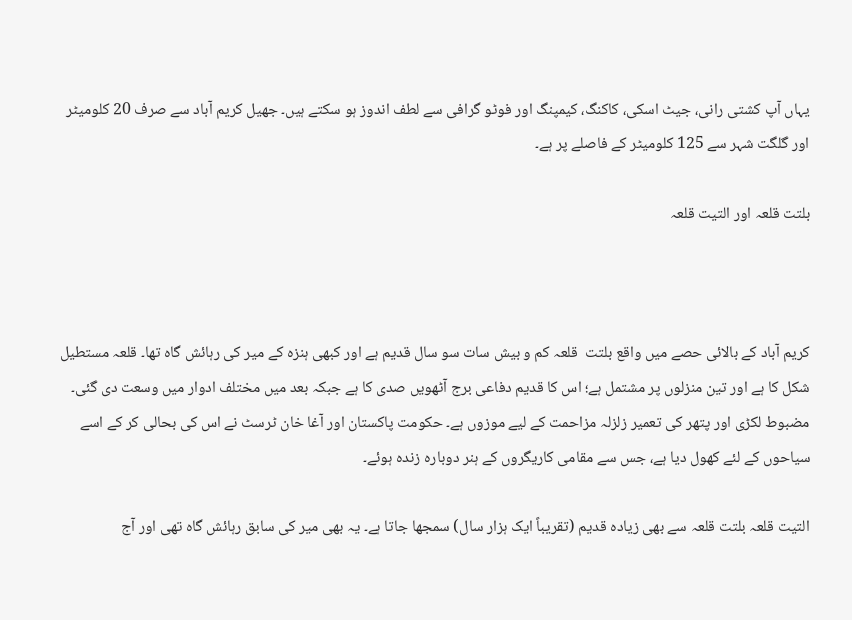یہاں آپ کشتی رانی، جیٹ اسکی، کاکنگ، کیمپنگ اور فوٹو گرافی سے لطف اندوز ہو سکتے ہیں۔ جھیل کریم آباد سے صرف 20 کلومیٹر اور گلگت شہر سے 125 کلومیٹر کے فاصلے پر ہے۔

بلتت قلعہ اور التیت قلعہ



کریم آباد کے بالائی حصے میں واقع بلتت  قلعہ کم و بیش سات سو سال قدیم ہے اور کبھی ہنزہ کے میر کی رہائش گاہ تھا۔ قلعہ مستطیل شکل کا ہے اور تین منزلوں پر مشتمل ہے؛ اس کا قدیم دفاعی برج آٹھویں صدی کا ہے جبکہ بعد میں مختلف ادوار میں وسعت دی گئی۔
مضبوط لکڑی اور پتھر کی تعمیر زلزلہ مزاحمت کے لیے موزوں ہے۔ حکومت پاکستان اور آغا خان ٹرسٹ نے اس کی بحالی کر کے اسے سیاحوں کے لئے کھول دیا ہے، جس سے مقامی کاریگروں کے ہنر دوبارہ زندہ ہوئے۔

التیت قلعہ بلتت قلعہ سے بھی زیادہ قدیم (تقریباً ایک ہزار سال) سمجھا جاتا ہے۔ یہ بھی میر کی سابق رہائش گاہ تھی اور آج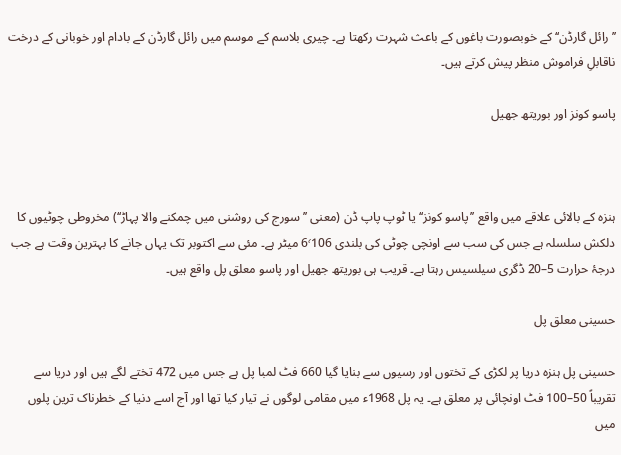’’رائل گارڈن‘‘ کے خوبصورت باغوں کے باعث شہرت رکھتا ہے۔ چیری بلاسم کے موسم میں رائل گارڈن کے بادام اور خوبانی کے درخت ناقابلِ فراموش منظر پیش کرتے ہیں۔

پاسو کونز اور بوریتھ جھیل



ہنزہ کے بالائی علاقے میں واقع ’’پاسو کونز‘‘ یا ٹوپ پاپ ڈن (معنی ’’سورج کی روشنی میں چمکنے والا پہاڑ‘‘) مخروطی چوٹیوں کا دلکش سلسلہ ہے جس کی سب سے اونچی چوٹی کی بلندی 6٬106 میٹر ہے۔ مئی سے اکتوبر تک یہاں جانے کا بہترین وقت ہے جب درجۂ حرارت 5–20 ڈگری سیلسیس رہتا ہے۔ قریب ہی بوریتھ جھیل اور پاسو معلق پل واقع ہیں۔

حسینی معلق پل

حسینی پل ہنزہ دریا پر لکڑی کے تختوں اور رسیوں سے بنایا گیا 660 فٹ لمبا پل ہے جس میں 472 تختے لگے ہیں اور دریا سے تقریباً 50–100 فٹ اونچائی پر معلق ہے۔ یہ پل 1968ء میں مقامی لوگوں نے تیار کیا تھا اور آج اسے دنیا کے خطرناک ترین پلوں میں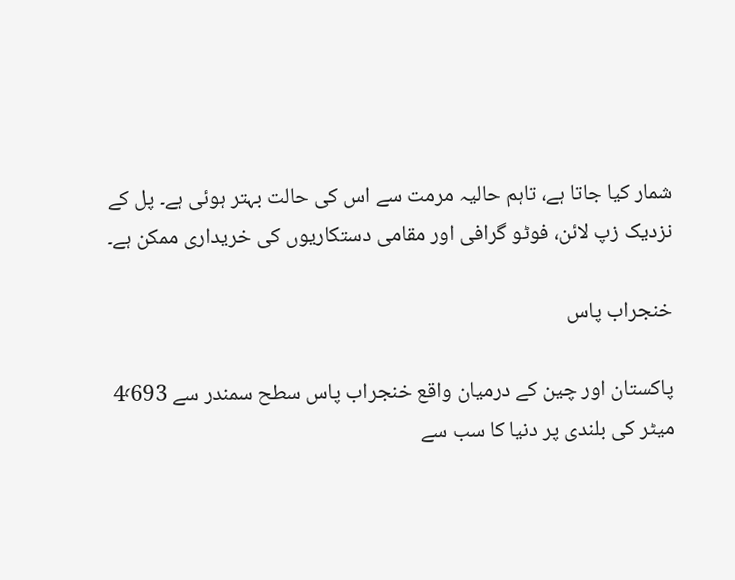شمار کیا جاتا ہے، تاہم حالیہ مرمت سے اس کی حالت بہتر ہوئی ہے۔ پل کے نزدیک زپ لائن، فوٹو گرافی اور مقامی دستکاریوں کی خریداری ممکن ہے۔

خنجراب پاس

پاکستان اور چین کے درمیان واقع خنجراب پاس سطح سمندر سے 4٬693 میٹر کی بلندی پر دنیا کا سب سے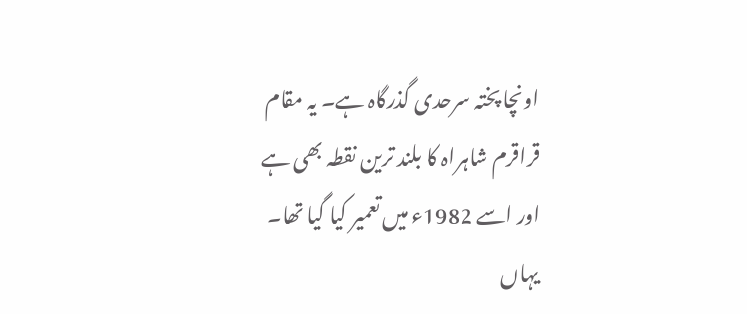اونچا پختہ سرحدی گذرگاہ ہے۔ یہ مقام قراقرم شاہراہ کا بلند ترین نقطہ بھی ہے اور اسے 1982ء میں تعمیر کیا گیا تھا۔ یہاں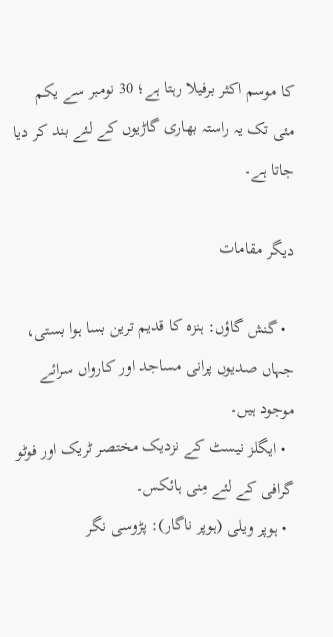کا موسم اکثر برفیلا رہتا ہے؛ 30 نومبر سے یکم مئی تک یہ راستہ بھاری گاڑیوں کے لئے بند کر دیا جاتا ہے۔

دیگر مقامات

  • گنش گاؤں: ہنزہ کا قدیم ترین بسا ہوا بستی، جہاں صدیوں پرانی مساجد اور کارواں سرائے موجود ہیں۔
  • ایگلز نیسٹ کے نزدیک مختصر ٹریک اور فوٹو گرافی کے لئے مِنی ہائکس۔
  • ہوپر ویلی (ہوپر ناگار): پڑوسی نگر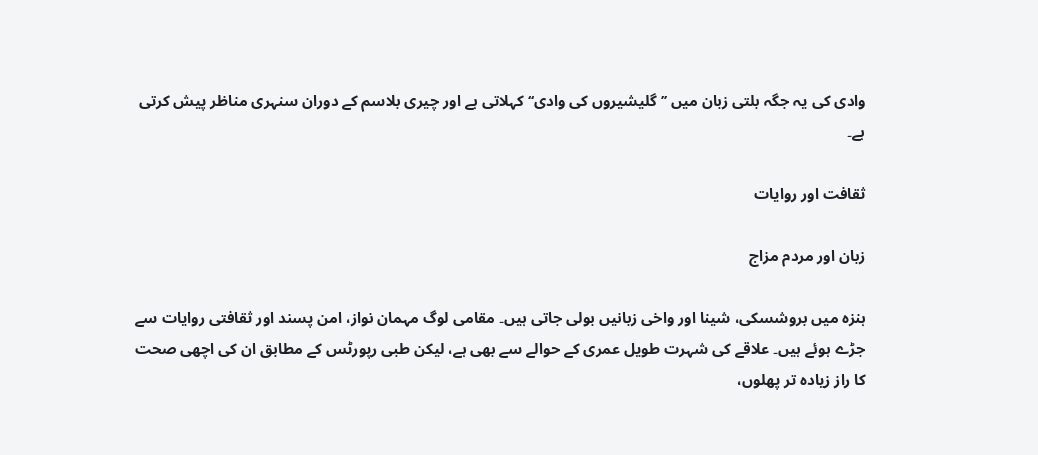وادی کی یہ جگہ بلتی زبان میں ’’گلیشیروں کی وادی‘‘ کہلاتی ہے اور چیری بلاسم کے دوران سنہری مناظر پیش کرتی ہے۔

ثقافت اور روایات

زبان اور مردم مزاج

ہنزہ میں بروشسکی، شینا اور واخی زبانیں بولی جاتی ہیں۔ مقامی لوگ مہمان نواز، امن پسند اور ثقافتی روایات سے جڑے ہوئے ہیں۔ علاقے کی شہرت طویل عمری کے حوالے سے بھی ہے، لیکن طبی رپورٹس کے مطابق ان کی اچھی صحت کا راز زیادہ تر پھلوں،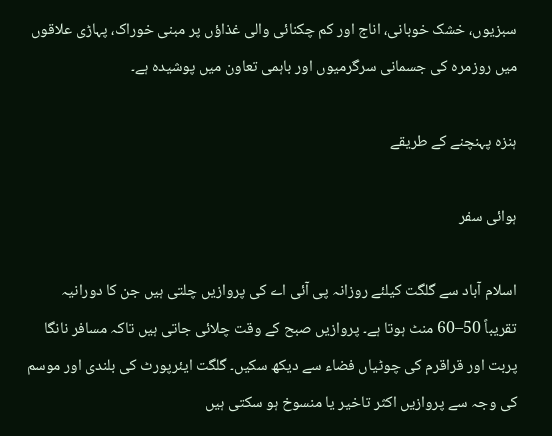سبزیوں، خشک خوبانی، اناج اور کم چکنائی والی غذاؤں پر مبنی خوراک، پہاڑی علاقوں میں روزمرہ کی جسمانی سرگرمیوں اور باہمی تعاون میں پوشیدہ ہے۔

ہنزہ پہنچنے کے طریقے

ہوائی سفر

اسلام آباد سے گلگت کیلئے روزانہ پی آئی اے کی پروازیں چلتی ہیں جن کا دورانیہ تقریباً 50–60 منٹ ہوتا ہے۔ پروازیں صبح کے وقت چلائی جاتی ہیں تاکہ مسافر نانگا پربت اور قراقرم کی چوٹیاں فضاء سے دیکھ سکیں۔ گلگت ایئرپورٹ کی بلندی اور موسم کی وجہ سے پروازیں اکثر تاخیر یا منسوخ ہو سکتی ہیں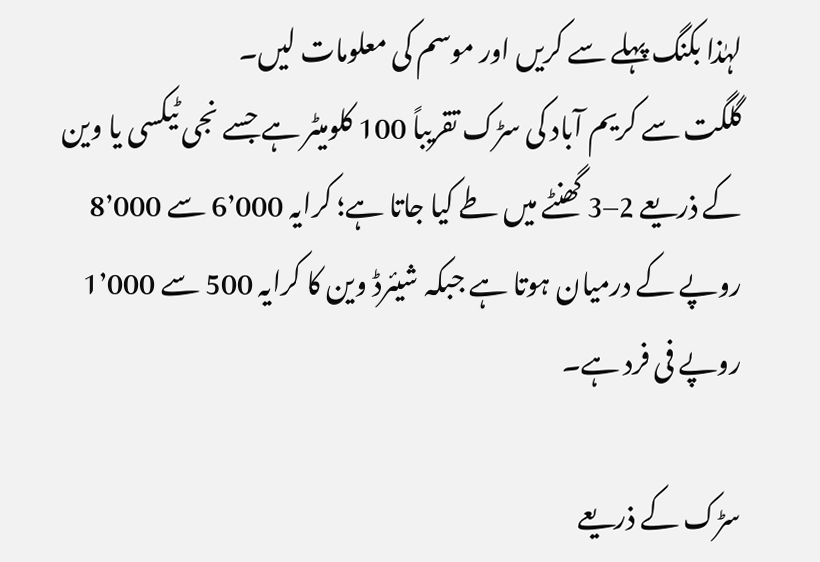لہٰذا بکنگ پہلے سے کریں اور موسم کی معلومات لیں۔
گلگت سے کریم آباد کی سڑک تقریباً 100 کلومیٹر ہے جسے نجی ٹیکسی یا وین کے ذریعے 2–3 گھنٹے میں طے کیا جاتا ہے؛ کرایہ 6٬000 سے 8٬000 روپے کے درمیان ہوتا ہے جبکہ شیئرڈ وین کا کرایہ 500 سے 1٬000 روپے فی فرد ہے۔

سڑک کے ذریعے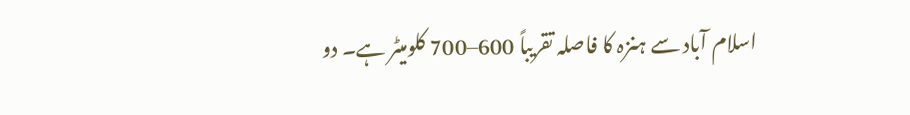اسلام آباد سے ہنزہ کا فاصلہ تقریباً 600–700 کلومیٹر ہے۔ دو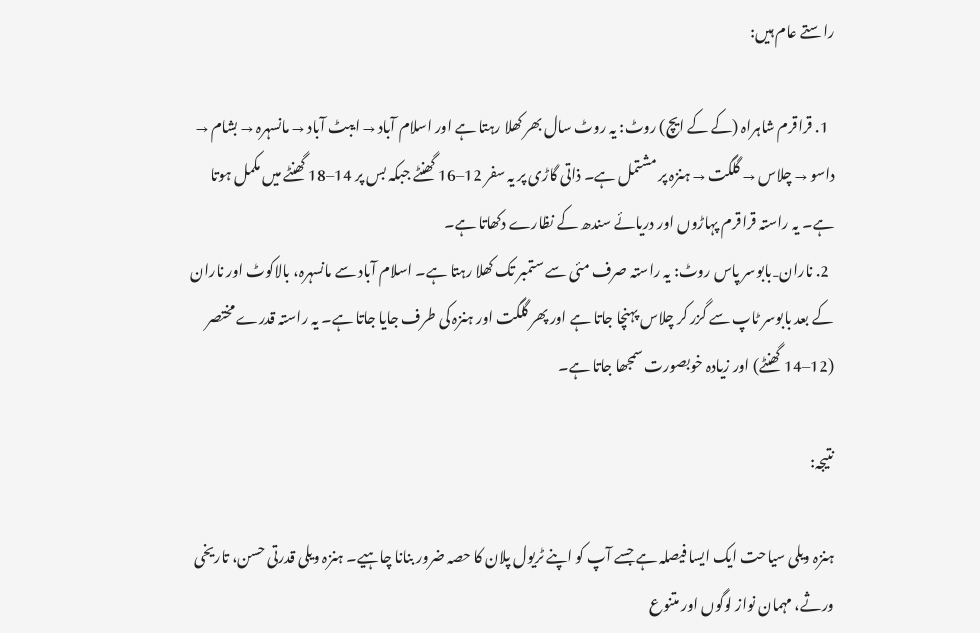راستے عام ہیں:

  1. قراقرم شاہراہ (کے کے ایچ) روٹ: یہ روٹ سال بھر کھلا رہتا ہے اور اسلام آباد → ایبٹ آباد → مانسہرہ → بشام → داسو → چلاس → گلگت → ہنزہ پر مشتمل ہے۔ ذاتی گاڑی پر یہ سفر 12–16 گھنٹے جبکہ بس پر 14–18 گھنٹے میں مکمل ہوتا ہے۔ یہ راستہ قراقرم پہاڑوں اور دریائے سندھ کے نظارے دکھاتا ہے۔
  2. ناران‑بابوسر پاس روٹ: یہ راستہ صرف مئی سے ستمبر تک کھلا رہتا ہے۔ اسلام آباد سے مانسہرہ، بالاکوٹ اور ناران کے بعد بابوسر ٹاپ سے گزر کر چلاس پہنچا جاتا ہے اور پھر گلگت اور ہنزہ کی طرف جایا جاتا ہے۔ یہ راستہ قدرے مختصر (12–14 گھنٹے) اور زیادہ خوبصورت سمجھا جاتا ہے۔

نتیجہ:

ہنزہ ویلی سیاحت ایک ایسا فیصلہ ہے جسے آپ کو اپنے ٹریول پلان کا حصہ ضرور بنانا چاہیے۔ ہنزہ ویلی قدرتی حسن، تاریخی ورثے، مہمان نواز لوگوں اور متنوع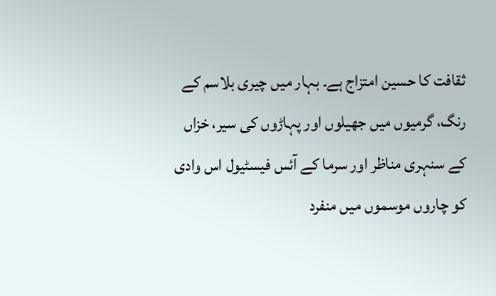ثقافت کا حسین امتزاج ہے۔ بہار میں چیری بلاسم کے رنگ، گرمیوں میں جھیلوں اور پہاڑوں کی سیر، خزاں کے سنہری مناظر اور سرما کے آئس فیسٹیول اس وادی کو چاروں موسموں میں منفرد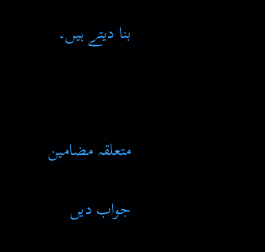بنا دیتے ہیں۔



متعلقہ مضامین

جواب دیں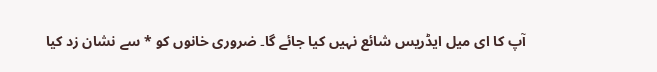آپ کا ای میل ایڈریس شائع نہیں کیا جائے گا۔ ضروری خانوں کو * سے نشان زد کیا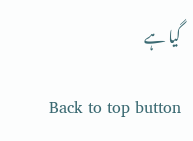گیا ہے

Back to top button